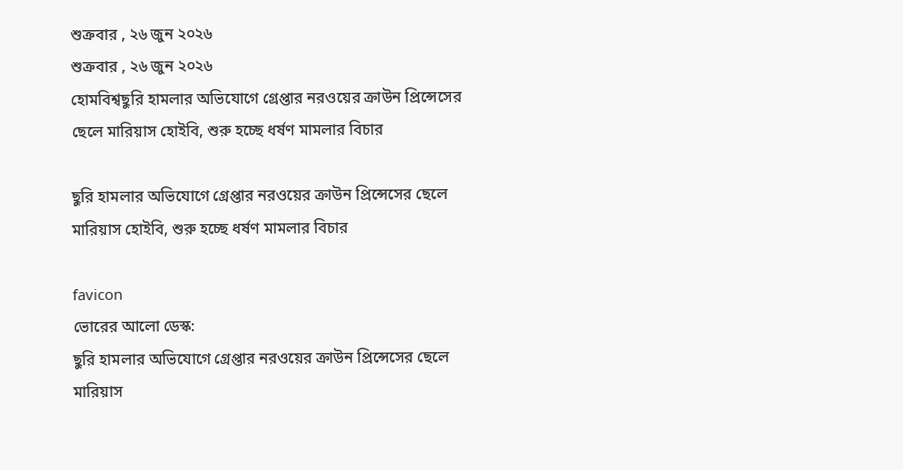শুক্রবার , ২৬ জুন ২০২৬
শুক্রবার , ২৬ জুন ২০২৬
হোমবিশ্বছুরি হামলার অভিযোগে গ্রেপ্তার নরওয়ের ক্রাউন প্রিন্সেসের ছেলে মারিয়াস হোইবি, শুরু হচ্ছে ধর্ষণ মামলার বিচার

ছুরি হামলার অভিযোগে গ্রেপ্তার নরওয়ের ক্রাউন প্রিন্সেসের ছেলে মারিয়াস হোইবি, শুরু হচ্ছে ধর্ষণ মামলার বিচার

favicon
ভোরের আলো ডেস্ক:
ছুরি হামলার অভিযোগে গ্রেপ্তার নরওয়ের ক্রাউন প্রিন্সেসের ছেলে মারিয়াস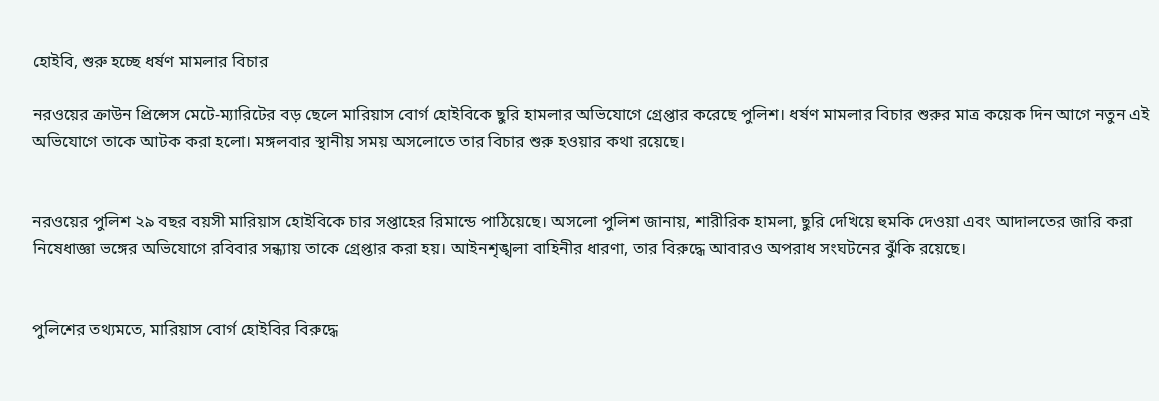হোইবি, শুরু হচ্ছে ধর্ষণ মামলার বিচার

নরওয়ের ক্রাউন প্রিন্সেস মেটে-ম্যারিটের বড় ছেলে মারিয়াস বোর্গ হোইবিকে ছুরি হামলার অভিযোগে গ্রেপ্তার করেছে পুলিশ। ধর্ষণ মামলার বিচার শুরুর মাত্র কয়েক দিন আগে নতুন এই অভিযোগে তাকে আটক করা হলো। মঙ্গলবার স্থানীয় সময় অসলোতে তার বিচার শুরু হওয়ার কথা রয়েছে।


নরওয়ের পুলিশ ২৯ বছর বয়সী মারিয়াস হোইবিকে চার সপ্তাহের রিমান্ডে পাঠিয়েছে। অসলো পুলিশ জানায়, শারীরিক হামলা, ছুরি দেখিয়ে হুমকি দেওয়া এবং আদালতের জারি করা নিষেধাজ্ঞা ভঙ্গের অভিযোগে রবিবার সন্ধ্যায় তাকে গ্রেপ্তার করা হয়। আইনশৃঙ্খলা বাহিনীর ধারণা, তার বিরুদ্ধে আবারও অপরাধ সংঘটনের ঝুঁকি রয়েছে।


পুলিশের তথ্যমতে, মারিয়াস বোর্গ হোইবির বিরুদ্ধে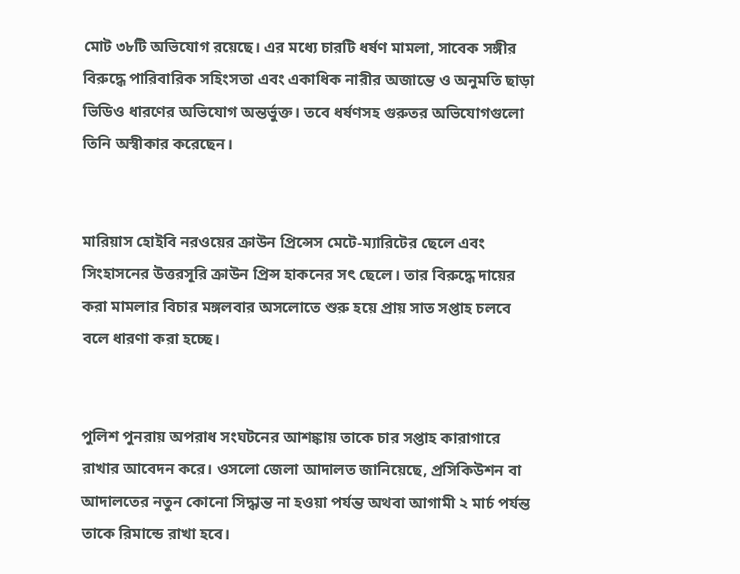মোট ৩৮টি অভিযোগ রয়েছে। এর মধ্যে চারটি ধর্ষণ মামলা, সাবেক সঙ্গীর বিরুদ্ধে পারিবারিক সহিংসতা এবং একাধিক নারীর অজান্তে ও অনুমতি ছাড়া ভিডিও ধারণের অভিযোগ অন্তর্ভুক্ত। তবে ধর্ষণসহ গুরুতর অভিযোগগুলো তিনি অস্বীকার করেছেন।


মারিয়াস হোইবি নরওয়ের ক্রাউন প্রিন্সেস মেটে-ম্যারিটের ছেলে এবং সিংহাসনের উত্তরসূরি ক্রাউন প্রিন্স হাকনের সৎ ছেলে। তার বিরুদ্ধে দায়ের করা মামলার বিচার মঙ্গলবার অসলোতে শুরু হয়ে প্রায় সাত সপ্তাহ চলবে বলে ধারণা করা হচ্ছে।


পুলিশ পুনরায় অপরাধ সংঘটনের আশঙ্কায় তাকে চার সপ্তাহ কারাগারে রাখার আবেদন করে। ওসলো জেলা আদালত জানিয়েছে, প্রসিকিউশন বা আদালতের নতুন কোনো সিদ্ধান্ত না হওয়া পর্যন্ত অথবা আগামী ২ মার্চ পর্যন্ত তাকে রিমান্ডে রাখা হবে।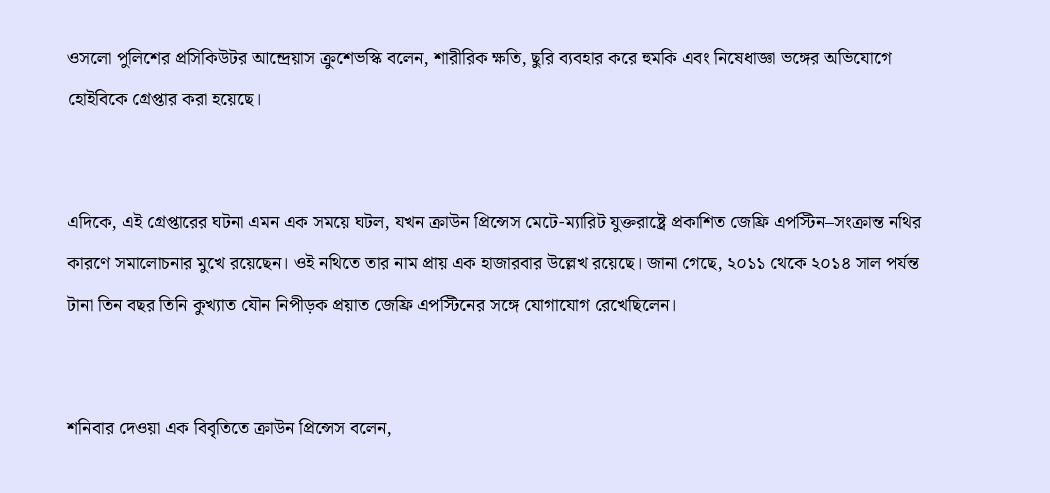ওসলো পুলিশের প্রসিকিউটর আন্দ্রেয়াস ক্রুশেভস্কি বলেন, শারীরিক ক্ষতি, ছুরি ব্যবহার করে হুমকি এবং নিষেধাজ্ঞা ভঙ্গের অভিযোগে হোইবিকে গ্রেপ্তার করা হয়েছে।


এদিকে, এই গ্রেপ্তারের ঘটনা এমন এক সময়ে ঘটল, যখন ক্রাউন প্রিন্সেস মেটে-ম্যারিট যুক্তরাষ্ট্রে প্রকাশিত জেফ্রি এপস্টিন–সংক্রান্ত নথির কারণে সমালোচনার মুখে রয়েছেন। ওই নথিতে তার নাম প্রায় এক হাজারবার উল্লেখ রয়েছে। জানা গেছে, ২০১১ থেকে ২০১৪ সাল পর্যন্ত টানা তিন বছর তিনি কুখ্যাত যৌন নিপীড়ক প্রয়াত জেফ্রি এপস্টিনের সঙ্গে যোগাযোগ রেখেছিলেন।


শনিবার দেওয়া এক বিবৃতিতে ক্রাউন প্রিন্সেস বলেন,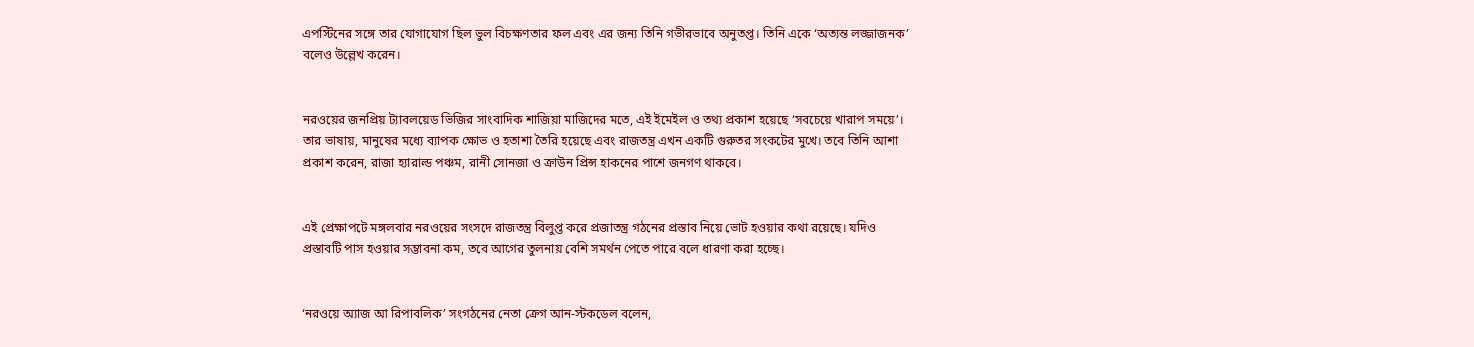এপস্টিনের সঙ্গে তার যোগাযোগ ছিল ভুল বিচক্ষণতার ফল এবং এর জন্য তিনি গভীরভাবে অনুতপ্ত। তিনি একে ‘অত্যন্ত লজ্জাজনক’ বলেও উল্লেখ করেন।


নরওয়ের জনপ্রিয় ট্যাবলয়েড ভিজির সাংবাদিক শাজিয়া মাজিদের মতে, এই ইমেইল ও তথ্য প্রকাশ হয়েছে ‘সবচেয়ে খারাপ সময়ে’। তার ভাষায়, মানুষের মধ্যে ব্যাপক ক্ষোভ ও হতাশা তৈরি হয়েছে এবং রাজতন্ত্র এখন একটি গুরুতর সংকটের মুখে। তবে তিনি আশা প্রকাশ করেন, রাজা হ্যারাল্ড পঞ্চম, রানী সোনজা ও ক্রাউন প্রিন্স হাকনের পাশে জনগণ থাকবে।


এই প্রেক্ষাপটে মঙ্গলবার নরওয়ের সংসদে রাজতন্ত্র বিলুপ্ত করে প্রজাতন্ত্র গঠনের প্রস্তাব নিয়ে ভোট হওয়ার কথা রয়েছে। যদিও প্রস্তাবটি পাস হওয়ার সম্ভাবনা কম, তবে আগের তুলনায় বেশি সমর্থন পেতে পারে বলে ধারণা করা হচ্ছে।


‘নরওয়ে অ্যাজ আ রিপাবলিক’ সংগঠনের নেতা ক্রেগ আন-স্টকডেল বলেন,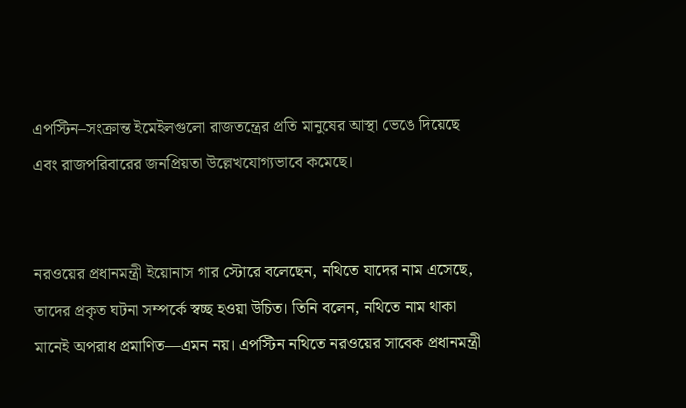এপস্টিন–সংক্রান্ত ইমেইলগুলো রাজতন্ত্রের প্রতি মানুষের আস্থা ভেঙে দিয়েছে এবং রাজপরিবারের জনপ্রিয়তা উল্লেখযোগ্যভাবে কমেছে।


নরওয়ের প্রধানমন্ত্রী ইয়োনাস গার স্টোরে বলেছেন, নথিতে যাদের নাম এসেছে, তাদের প্রকৃত ঘটনা সম্পর্কে স্বচ্ছ হওয়া উচিত। তিনি বলেন, নথিতে নাম থাকা মানেই অপরাধ প্রমাণিত—এমন নয়। এপস্টিন নথিতে নরওয়ের সাবেক প্রধানমন্ত্রী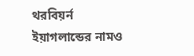থরবিয়র্ন ইয়াগলান্ডের নামও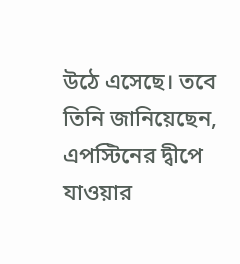উঠে এসেছে। তবে তিনি জানিয়েছেন, এপস্টিনের দ্বীপে যাওয়ার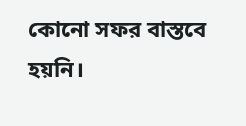কোনো সফর বাস্তবে হয়নি।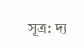সূত্র: দ্য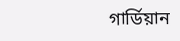গার্ডিয়ান